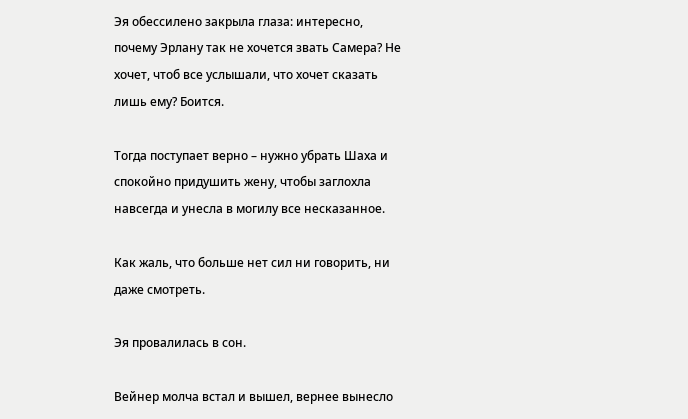Эя обессилено закрыла глаза: интересно, почему Эрлану так не хочется звать Самера? Не хочет, чтоб все услышали, что хочет сказать лишь ему? Боится.

Тогда поступает верно – нужно убрать Шаха и спокойно придушить жену, чтобы заглохла навсегда и унесла в могилу все несказанное.

Как жаль, что больше нет сил ни говорить, ни даже смотреть.

Эя провалилась в сон.

Вейнер молча встал и вышел, вернее вынесло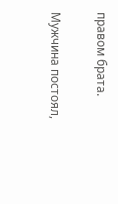правом брата.

Мужчина постоял,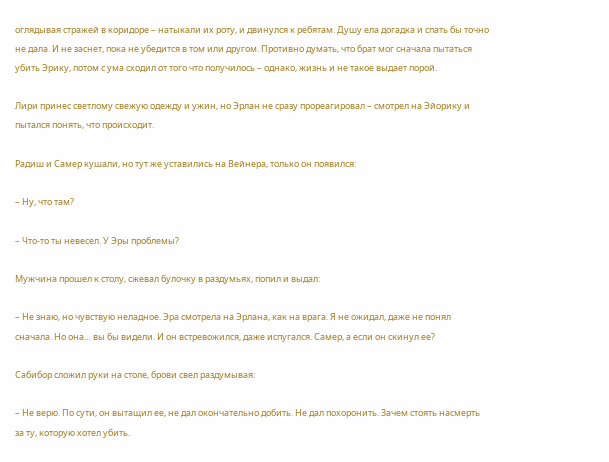оглядывая стражей в коридоре – натыкали их роту, и двинулся к ребятам. Душу ела догадка и спать бы точно не дала. И не заснет, пока не убедится в том или другом. Противно думать, что брат мог сначала пытаться убить Эрику, потом с ума сходил от того что получилось – однако, жизнь и не такое выдает порой.

Лири принес светлому свежую одежду и ужин, но Эрлан не сразу прореагировал – смотрел на Эйорику и пытался понять, что происходит.

Радиш и Самер кушали, но тут же уставились на Вейнера, только он появился:

– Ну, что там?

– Что-то ты невесел. У Эры проблемы?

Мужчина прошел к столу, сжевал булочку в раздумьях, попил и выдал:

– Не знаю, но чувствую неладное. Эра смотрела на Эрлана, как на врага. Я не ожидал, даже не понял сначала. Но она… вы бы видели. И он встревожился, даже испугался. Самер, а если он скинул ее?

Сабибор сложил руки на столе, брови свел раздумывая:

– Не верю. По сути, он вытащил ее, не дал окончательно добить. Не дал похоронить. Зачем стоять насмерть за ту, которую хотел убить.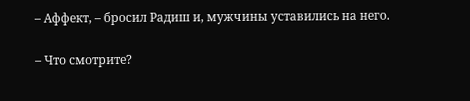– Аффект, – бросил Радиш и, мужчины уставились на него.

– Что смотрите?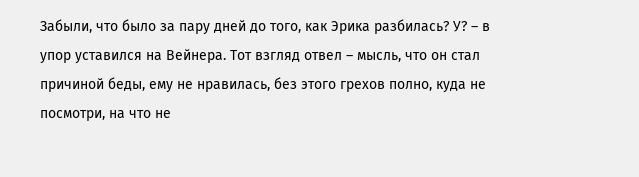Забыли, что было за пару дней до того, как Эрика разбилась? У? – в упор уставился на Вейнера. Тот взгляд отвел – мысль, что он стал причиной беды, ему не нравилась, без этого грехов полно, куда не посмотри, на что не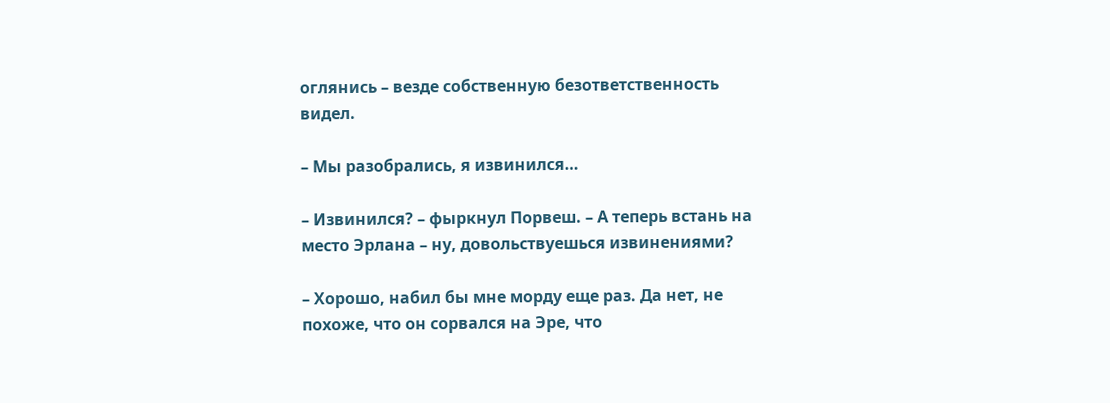оглянись – везде собственную безответственность видел.

– Мы разобрались, я извинился…

– Извинился? – фыркнул Порвеш. – А теперь встань на место Эрлана – ну, довольствуешься извинениями?

– Хорошо, набил бы мне морду еще раз. Да нет, не похоже, что он сорвался на Эре, что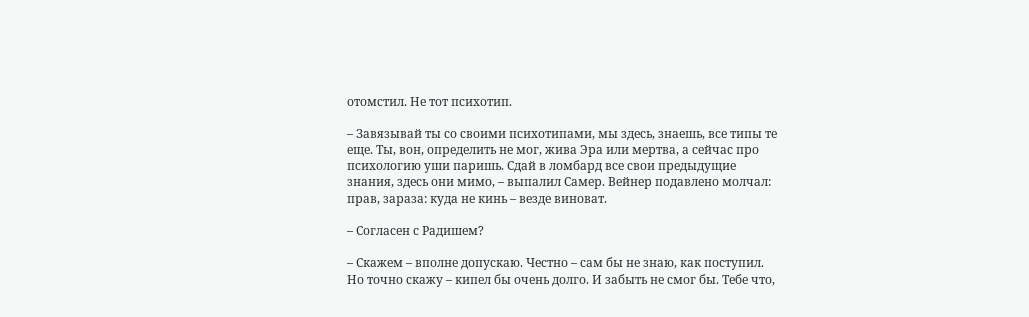отомстил. Не тот психотип.

– Завязывай ты со своими психотипами, мы здесь, знаешь, все типы те еще. Ты, вон, определить не мог, жива Эра или мертва, а сейчас про психологию уши паришь. Сдай в ломбард все свои предыдущие знания, здесь они мимо, – выпалил Самер. Вейнер подавлено молчал: прав, зараза: куда не кинь – везде виноват.

– Согласен с Радишем?

– Скажем – вполне допускаю. Честно – сам бы не знаю, как поступил. Но точно скажу – кипел бы очень долго. И забыть не смог бы. Тебе что,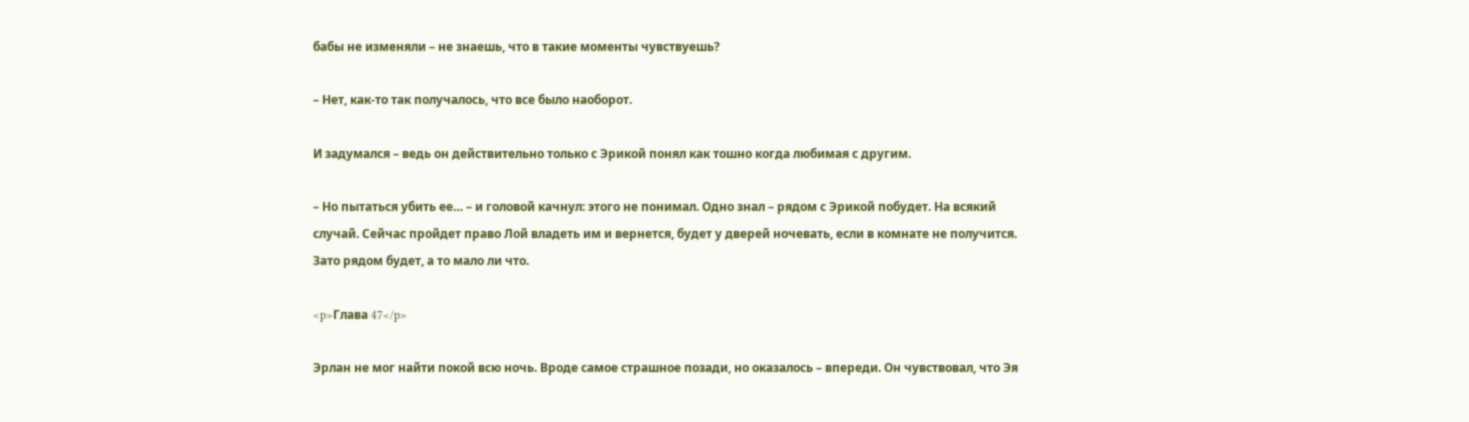бабы не изменяли – не знаешь, что в такие моменты чувствуешь?

– Нет, как-то так получалось, что все было наоборот.

И задумался – ведь он действительно только с Эрикой понял как тошно когда любимая с другим.

– Но пытаться убить ее… – и головой качнул: этого не понимал. Одно знал – рядом с Эрикой побудет. На всякий случай. Сейчас пройдет право Лой владеть им и вернется, будет у дверей ночевать, если в комнате не получится. Зато рядом будет, а то мало ли что.

<p>Глава 47</p>

Эрлан не мог найти покой всю ночь. Вроде самое страшное позади, но оказалось – впереди. Он чувствовал, что Эя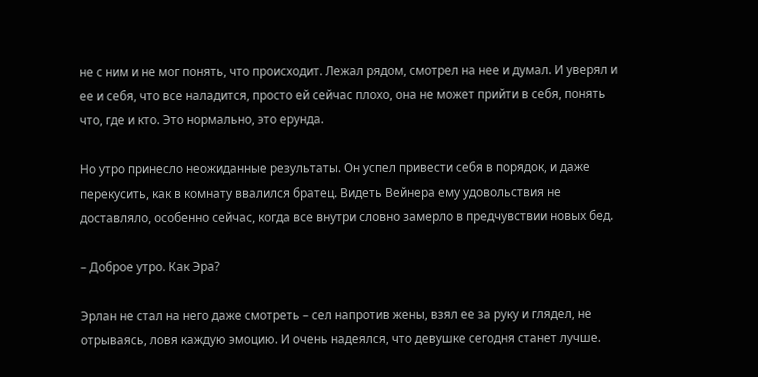не с ним и не мог понять, что происходит. Лежал рядом, смотрел на нее и думал. И уверял и ее и себя, что все наладится, просто ей сейчас плохо, она не может прийти в себя, понять что, где и кто. Это нормально, это ерунда.

Но утро принесло неожиданные результаты. Он успел привести себя в порядок, и даже перекусить, как в комнату ввалился братец. Видеть Вейнера ему удовольствия не доставляло, особенно сейчас, когда все внутри словно замерло в предчувствии новых бед.

– Доброе утро. Как Эра?

Эрлан не стал на него даже смотреть – сел напротив жены, взял ее за руку и глядел, не отрываясь, ловя каждую эмоцию. И очень надеялся, что девушке сегодня станет лучше.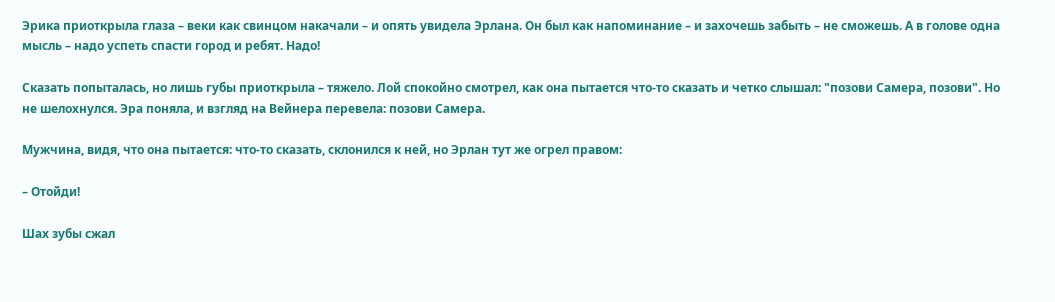Эрика приоткрыла глаза – веки как свинцом накачали – и опять увидела Эрлана. Он был как напоминание – и захочешь забыть – не сможешь. А в голове одна мысль – надо успеть спасти город и ребят. Надо!

Сказать попыталась, но лишь губы приоткрыла – тяжело. Лой спокойно смотрел, как она пытается что-то сказать и четко слышал: "позови Самера, позови". Но не шелохнулся. Эра поняла, и взгляд на Вейнера перевела: позови Самера.

Мужчина, видя, что она пытается: что-то сказать, склонился к ней, но Эрлан тут же огрел правом:

– Отойди!

Шах зубы сжал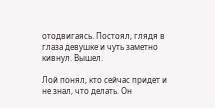отодвигаясь. Постоял, глядя в глаза девушке и чуть заметно кивнул. Вышел.

Лой понял, кто сейчас придет и не знал, что делать. Он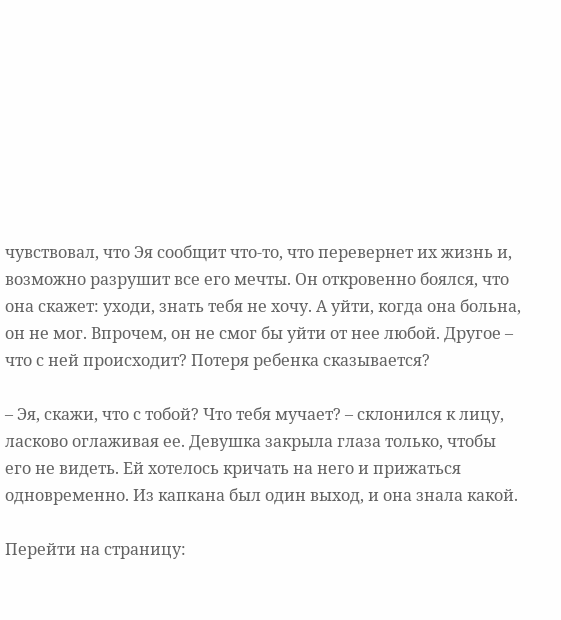чувствовал, что Эя сообщит что-то, что перевернет их жизнь и, возможно разрушит все его мечты. Он откровенно боялся, что она скажет: уходи, знать тебя не хочу. А уйти, когда она больна, он не мог. Впрочем, он не смог бы уйти от нее любой. Другое – что с ней происходит? Потеря ребенка сказывается?

– Эя, скажи, что с тобой? Что тебя мучает? – склонился к лицу, ласково оглаживая ее. Девушка закрыла глаза только, чтобы его не видеть. Ей хотелось кричать на него и прижаться одновременно. Из капкана был один выход, и она знала какой.

Перейти на страницу: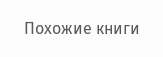Похожие книги